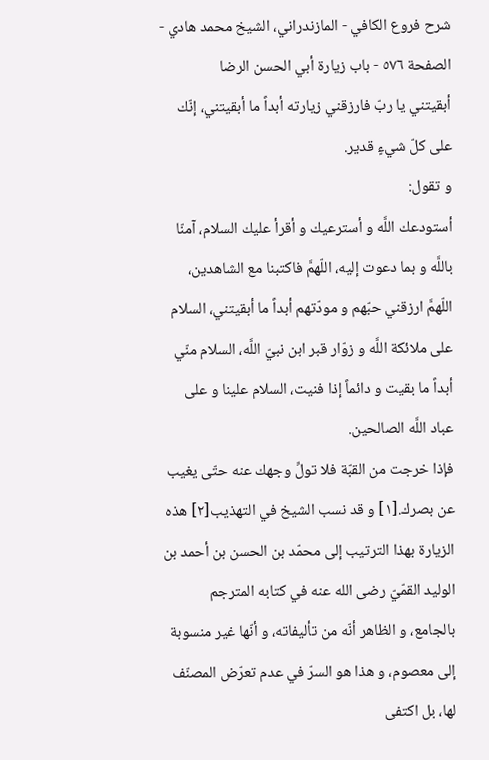شرح فروع الكافي - المازندراني، الشيخ محمد هادي - الصفحة ٥٧٦ - باب زيارة أبي الحسن الرضا
أبقيتني يا ربّ فارزقني زيارته أبداً ما أبقيتني، إنّك على كلّ شيءٍ قدير.
و تقول:
أستودعك اللَّه و أسترعيك و أقرأ عليك السلام، آمنّا باللَّه و بما دعوت إليه، اللّهمَّ فاكتبنا مع الشاهدين، اللّهمَّ ارزقني حبّهم و مودّتهم أبداً ما أبقيتني، السلام على ملائكة اللَّه و زوّار قبر ابن نبيّ اللَّه، السلام منّي أبداً ما بقيت و دائماً إذا فنيت، السلام علينا و على عباد اللَّه الصالحين.
فإذا خرجت من القبّة فلا تولِّ وجهك عنه حتّى يغيب عن بصرك.[١] و قد نسب الشيخ في التهذيب[٢] هذه الزيارة بهذا الترتيب إلى محمّد بن الحسن بن أحمد بن الوليد القمّيّ رضى الله عنه في كتابه المترجم بالجامع، و الظاهر أنّه من تأليفاته، و أنّها غير منسوبة إلى معصوم، و هذا هو السرّ في عدم تعرّض المصنّف لها، بل اكتفى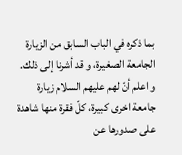بما ذكره في الباب السابق من الزيارة الجامعة الصغيرة، و قد أشرنا إلى ذلك.
و اعلم أنّ لهم عليهم السلام زيارة جامعة اخرى كبيرة، كلّ فقرة منها شاهدة على صدورها عن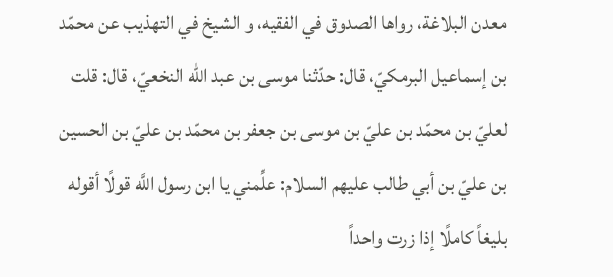معدن البلاغة، رواها الصدوق في الفقيه، و الشيخ في التهذيب عن محمّد بن إسماعيل البرمكيّ، قال: حدّثنا موسى بن عبد اللّه النخعيّ، قال: قلت لعليّ بن محمّد بن عليّ بن موسى بن جعفر بن محمّد بن عليّ بن الحسين بن عليّ بن أبي طالب عليهم السلام: علِّمني يا ابن رسول اللَّه قولًا أقوله بليغاً كاملًا إذا زرت واحداً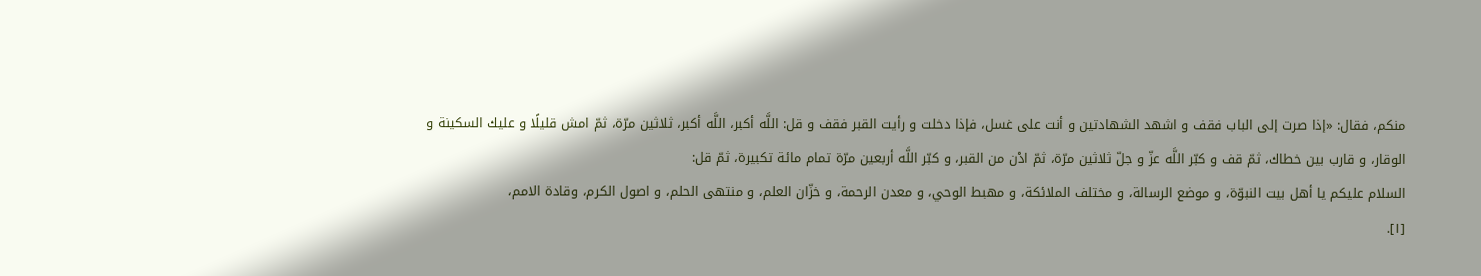منكم، فقال: «إذا صرت إلى الباب فقف و اشهد الشهادتين و أنت على غسل، فإذا دخلت و رأيت القبر فقف و قل: اللَّه أكبر، اللَّه أكبر، ثلاثين مرّة، ثمّ امش قليلًا و عليك السكينة و الوقار، و قارب بين خطاك، ثمّ قف و كبّر اللَّه عزّ و جلّ ثلاثين مرّة، ثمّ ادْن من القبر، و كبّر اللَّه أربعين مرّة تمام مائة تكبيرة، ثمّ قل:
السلام عليكم يا أهل بيت النبوّة، و موضع الرسالة، و مختلف الملائكة، و مهبط الوحي، و معدن الرحمة، و خزّان العلم، و منتهى الحلم، و اصول الكرم، وقادة الامم،
[١].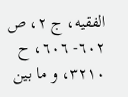الفقيه، ج ٢، ص ٦٠٢- ٦٠٦، ح ٣٢١٠، و ما بين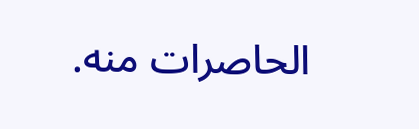الحاصرات منه.